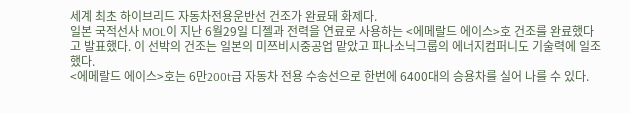세계 최초 하이브리드 자동차전용운반선 건조가 완료돼 화제다.
일본 국적선사 MOL이 지난 6월29일 디젤과 전력을 연료로 사용하는 <에메랄드 에이스>호 건조를 완료했다고 발표했다. 이 선박의 건조는 일본의 미쯔비시중공업 맡았고 파나소닉그룹의 에너지컴퍼니도 기술력에 일조했다.
<에메랄드 에이스>호는 6만200t급 자동차 전용 수송선으로 한번에 6400대의 승용차를 실어 나를 수 있다.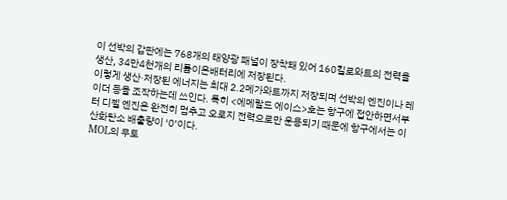이 선박의 갑판에는 768개의 태양광 패널이 장착돼 있어 160킬로와트의 전력을 생산, 34만4천개의 리튬이온배터리에 저장된다.
이렇게 생산·저장된 에너지는 최대 2.2메가와트까지 저장되며 선박의 엔진이나 레이더 등을 조작하는데 쓰인다. 특히 <에메랄드 에이스>호는 항구에 접안하면서부터 디젤 엔진은 완전히 멈추고 오로지 전력으로만 운용되기 때문에 항구에서는 이산화탄소 배출량이 ‘0’이다.
MOL의 무토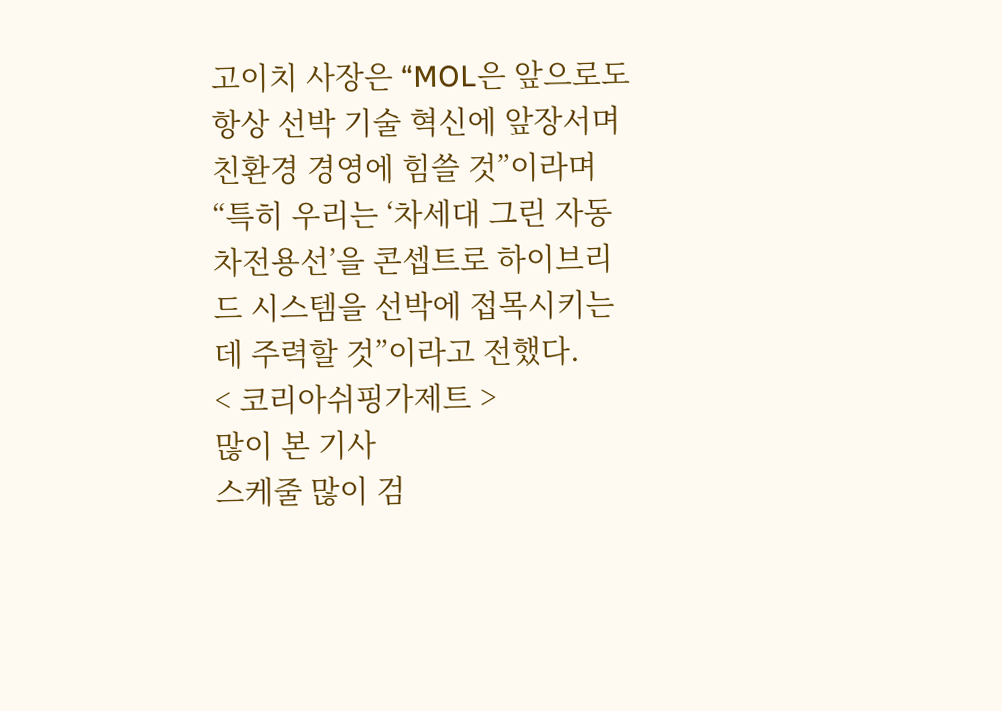고이치 사장은 “MOL은 앞으로도 항상 선박 기술 혁신에 앞장서며 친환경 경영에 힘쓸 것”이라며 “특히 우리는 ‘차세대 그린 자동차전용선’을 콘셉트로 하이브리드 시스템을 선박에 접목시키는 데 주력할 것”이라고 전했다.
< 코리아쉬핑가제트 >
많이 본 기사
스케줄 많이 검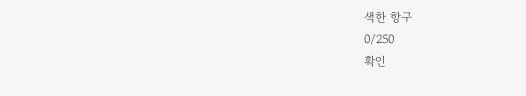색한 항구
0/250
확인